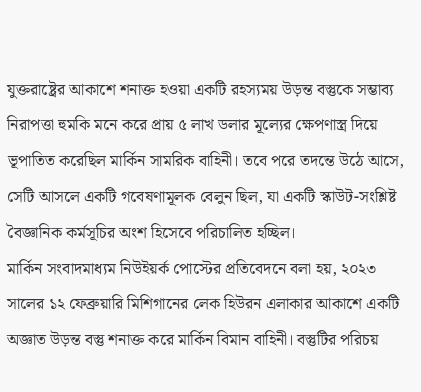যুক্তরাষ্ট্রের আকাশে শনাক্ত হওয়া একটি রহস্যময় উড়ন্ত বস্তুকে সম্ভাব্য নিরাপত্তা হুমকি মনে করে প্রায় ৫ লাখ ডলার মূল্যের ক্ষেপণাস্ত্র দিয়ে ভূপাতিত করেছিল মার্কিন সামরিক বাহিনী। তবে পরে তদন্তে উঠে আসে, সেটি আসলে একটি গবেষণামূলক বেলুন ছিল, যা একটি স্কাউট-সংশ্লিষ্ট বৈজ্ঞানিক কর্মসূচির অংশ হিসেবে পরিচালিত হচ্ছিল।
মার্কিন সংবাদমাধ্যম নিউইয়র্ক পোস্টের প্রতিবেদনে বলা হয়, ২০২৩ সালের ১২ ফেব্রুয়ারি মিশিগানের লেক হিউরন এলাকার আকাশে একটি অজ্ঞাত উড়ন্ত বস্তু শনাক্ত করে মার্কিন বিমান বাহিনী। বস্তুটির পরিচয়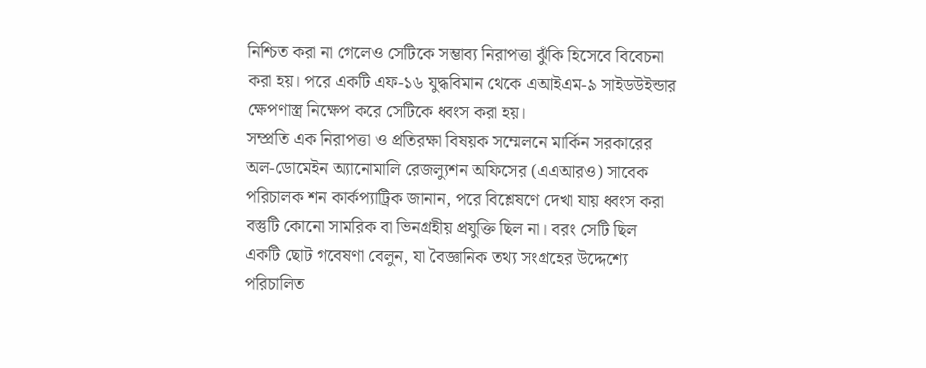নিশ্চিত করা না গেলেও সেটিকে সম্ভাব্য নিরাপত্তা ঝুঁকি হিসেবে বিবেচনা করা হয়। পরে একটি এফ-১৬ যুদ্ধবিমান থেকে এআইএম-৯ সাইডউইন্ডার ক্ষেপণাস্ত্র নিক্ষেপ করে সেটিকে ধ্বংস করা হয়।
সম্প্রতি এক নিরাপত্তা ও প্রতিরক্ষা বিষয়ক সম্মেলনে মার্কিন সরকারের অল-ডোমেইন অ্যানোমালি রেজল্যুশন অফিসের (এএআরও) সাবেক পরিচালক শন কার্কপ্যাট্রিক জানান, পরে বিশ্লেষণে দেখা যায় ধ্বংস করা বস্তুটি কোনো সামরিক বা ভিনগ্রহীয় প্রযুক্তি ছিল না। বরং সেটি ছিল একটি ছোট গবেষণা বেলুন, যা বৈজ্ঞানিক তথ্য সংগ্রহের উদ্দেশ্যে পরিচালিত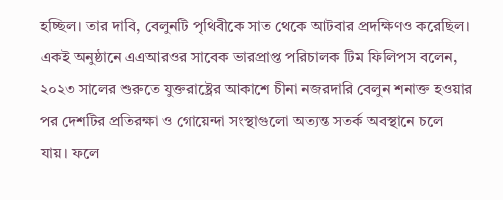হচ্ছিল। তার দাবি, বেলুনটি পৃথিবীকে সাত থেকে আটবার প্রদক্ষিণও করেছিল।
একই অনুষ্ঠানে এএআরওর সাবেক ভারপ্রাপ্ত পরিচালক টিম ফিলিপস বলেন, ২০২৩ সালের শুরুতে যুক্তরাষ্ট্রের আকাশে চীনা নজরদারি বেলুন শনাক্ত হওয়ার পর দেশটির প্রতিরক্ষা ও গোয়েন্দা সংস্থাগুলো অত্যন্ত সতর্ক অবস্থানে চলে যায়। ফলে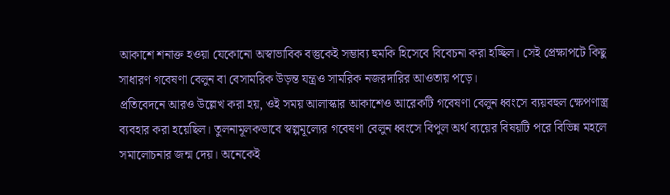আকাশে শনাক্ত হওয়া যেকোনো অস্বাভাবিক বস্তুকেই সম্ভাব্য হুমকি হিসেবে বিবেচনা করা হচ্ছিল। সেই প্রেক্ষাপটে কিছু সাধারণ গবেষণা বেলুন বা বেসামরিক উড়ন্ত যন্ত্রও সামরিক নজরদারির আওতায় পড়ে।
প্রতিবেদনে আরও উল্লেখ করা হয়, ওই সময় আলাস্কার আকাশেও আরেকটি গবেষণা বেলুন ধ্বংসে ব্যয়বহুল ক্ষেপণাস্ত্র ব্যবহার করা হয়েছিল। তুলনামূলকভাবে স্বল্পমূল্যের গবেষণা বেলুন ধ্বংসে বিপুল অর্থ ব্যয়ের বিষয়টি পরে বিভিন্ন মহলে সমালোচনার জন্ম দেয়। অনেকেই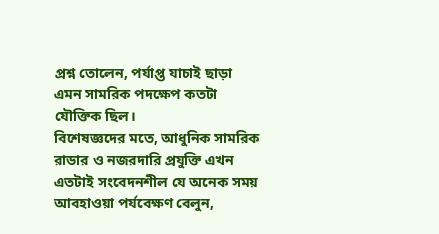প্রশ্ন তোলেন, পর্যাপ্ত যাচাই ছাড়া এমন সামরিক পদক্ষেপ কতটা যৌক্তিক ছিল।
বিশেষজ্ঞদের মতে, আধুনিক সামরিক রাডার ও নজরদারি প্রযুক্তি এখন এতটাই সংবেদনশীল যে অনেক সময় আবহাওয়া পর্যবেক্ষণ বেলুন,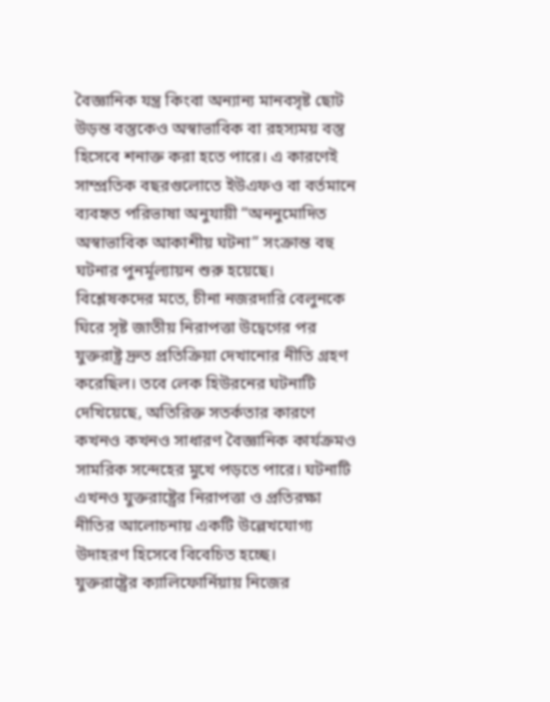বৈজ্ঞানিক যন্ত্র কিংবা অন্যান্য মানবসৃষ্ট ছোট উড়ন্ত বস্তুকেও অস্বাভাবিক বা রহস্যময় বস্তু হিসেবে শনাক্ত করা হতে পারে। এ কারণেই সাম্প্রতিক বছরগুলোতে ইউএফও বা বর্তমানে ব্যবহৃত পরিভাষা অনুযায়ী “অননুমোদিত অস্বাভাবিক আকাশীয় ঘটনা” সংক্রান্ত বহু ঘটনার পুনর্মূল্যায়ন শুরু হয়েছে।
বিশ্লেষকদের মতে, চীনা নজরদারি বেলুনকে ঘিরে সৃষ্ট জাতীয় নিরাপত্তা উদ্বেগের পর যুক্তরাষ্ট্র দ্রুত প্রতিক্রিয়া দেখানোর নীতি গ্রহণ করেছিল। তবে লেক হিউরনের ঘটনাটি দেখিয়েছে, অতিরিক্ত সতর্কতার কারণে কখনও কখনও সাধারণ বৈজ্ঞানিক কার্যক্রমও সামরিক সন্দেহের মুখে পড়তে পারে। ঘটনাটি এখনও যুক্তরাষ্ট্রের নিরাপত্তা ও প্রতিরক্ষা নীতির আলোচনায় একটি উল্লেখযোগ্য উদাহরণ হিসেবে বিবেচিত হচ্ছে।
যুক্তরাষ্ট্রের ক্যালিফোর্নিয়ায় নিজের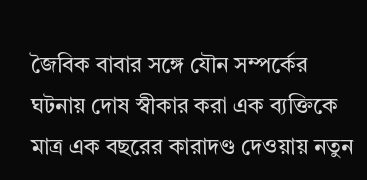জৈবিক বাবার সঙ্গে যৌন সম্পর্কের ঘটনায় দোষ স্বীকার করা এক ব্যক্তিকে মাত্র এক বছরের কারাদণ্ড দেওয়ায় নতুন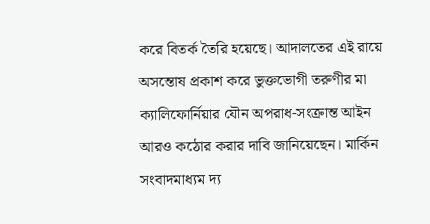করে বিতর্ক তৈরি হয়েছে। আদালতের এই রায়ে অসন্তোষ প্রকাশ করে ভুক্তভোগী তরুণীর মা ক্যালিফোর্নিয়ার যৌন অপরাধ-সংক্রান্ত আইন আরও কঠোর করার দাবি জানিয়েছেন। মার্কিন সংবাদমাধ্যম দ্য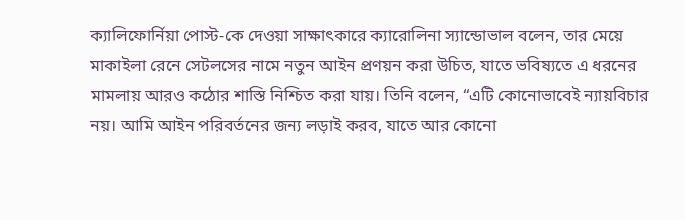ক্যালিফোর্নিয়া পোস্ট-কে দেওয়া সাক্ষাৎকারে ক্যারোলিনা স্যান্ডোভাল বলেন, তার মেয়ে মাকাইলা রেনে সেটলসের নামে নতুন আইন প্রণয়ন করা উচিত, যাতে ভবিষ্যতে এ ধরনের মামলায় আরও কঠোর শাস্তি নিশ্চিত করা যায়। তিনি বলেন, “এটি কোনোভাবেই ন্যায়বিচার নয়। আমি আইন পরিবর্তনের জন্য লড়াই করব, যাতে আর কোনো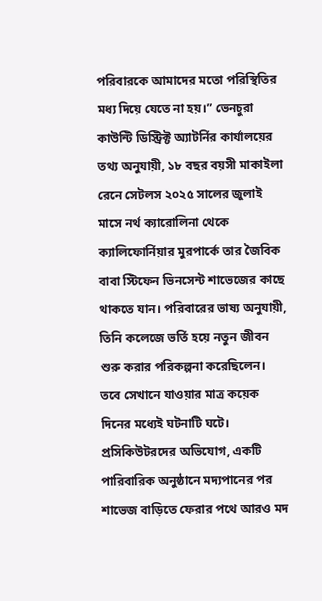পরিবারকে আমাদের মতো পরিস্থিতির মধ্য দিয়ে যেতে না হয়।” ভেনচুরা কাউন্টি ডিস্ট্রিক্ট অ্যাটর্নির কার্যালয়ের তথ্য অনুযায়ী, ১৮ বছর বয়সী মাকাইলা রেনে সেটলস ২০২৫ সালের জুলাই মাসে নর্থ ক্যারোলিনা থেকে ক্যালিফোর্নিয়ার মুরপার্কে তার জৈবিক বাবা স্টিফেন ভিনসেন্ট শাভেজের কাছে থাকতে যান। পরিবারের ভাষ্য অনুযায়ী, তিনি কলেজে ভর্তি হয়ে নতুন জীবন শুরু করার পরিকল্পনা করেছিলেন। তবে সেখানে যাওয়ার মাত্র কয়েক দিনের মধ্যেই ঘটনাটি ঘটে। প্রসিকিউটরদের অভিযোগ, একটি পারিবারিক অনুষ্ঠানে মদ্যপানের পর শাভেজ বাড়িতে ফেরার পথে আরও মদ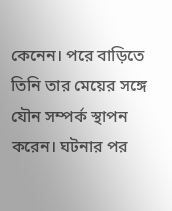কেনেন। পরে বাড়িতে তিনি তার মেয়ের সঙ্গে যৌন সম্পর্ক স্থাপন করেন। ঘটনার পর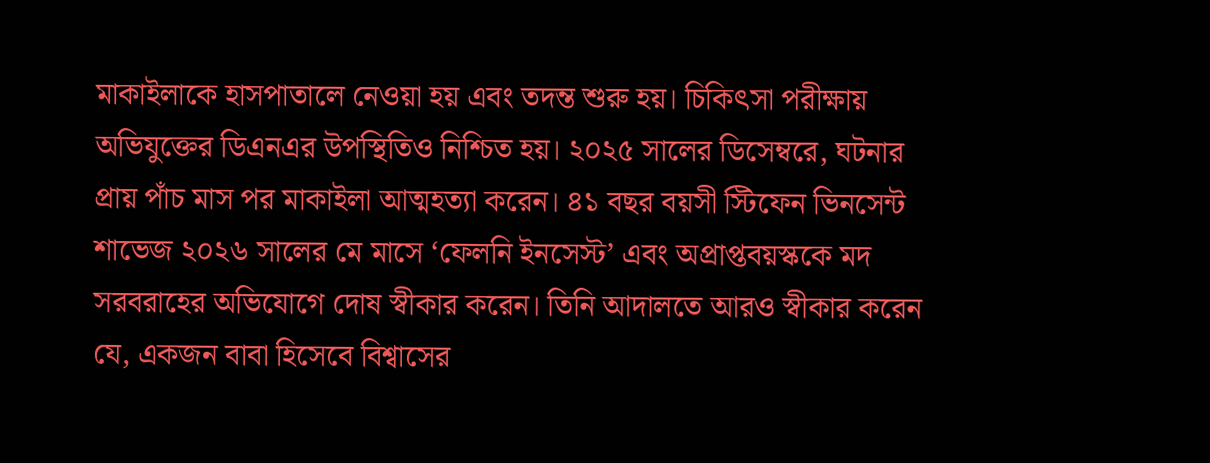মাকাইলাকে হাসপাতালে নেওয়া হয় এবং তদন্ত শুরু হয়। চিকিৎসা পরীক্ষায় অভিযুক্তের ডিএনএর উপস্থিতিও নিশ্চিত হয়। ২০২৫ সালের ডিসেম্বরে, ঘটনার প্রায় পাঁচ মাস পর মাকাইলা আত্মহত্যা করেন। ৪১ বছর বয়সী স্টিফেন ভিনসেন্ট শাভেজ ২০২৬ সালের মে মাসে ‘ফেলনি ইনসেস্ট’ এবং অপ্রাপ্তবয়স্ককে মদ সরবরাহের অভিযোগে দোষ স্বীকার করেন। তিনি আদালতে আরও স্বীকার করেন যে, একজন বাবা হিসেবে বিশ্বাসের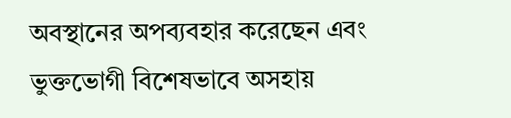অবস্থানের অপব্যবহার করেছেন এবং ভুক্তভোগী বিশেষভাবে অসহায়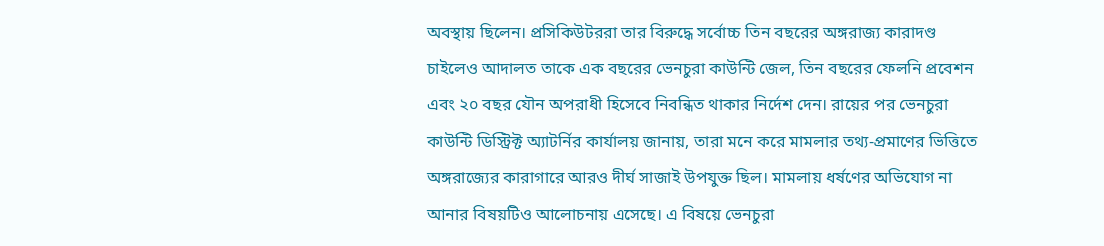অবস্থায় ছিলেন। প্রসিকিউটররা তার বিরুদ্ধে সর্বোচ্চ তিন বছরের অঙ্গরাজ্য কারাদণ্ড চাইলেও আদালত তাকে এক বছরের ভেনচুরা কাউন্টি জেল, তিন বছরের ফেলনি প্রবেশন এবং ২০ বছর যৌন অপরাধী হিসেবে নিবন্ধিত থাকার নির্দেশ দেন। রায়ের পর ভেনচুরা কাউন্টি ডিস্ট্রিক্ট অ্যাটর্নির কার্যালয় জানায়, তারা মনে করে মামলার তথ্য-প্রমাণের ভিত্তিতে অঙ্গরাজ্যের কারাগারে আরও দীর্ঘ সাজাই উপযুক্ত ছিল। মামলায় ধর্ষণের অভিযোগ না আনার বিষয়টিও আলোচনায় এসেছে। এ বিষয়ে ভেনচুরা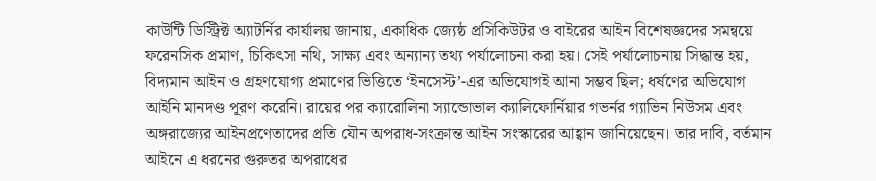কাউন্টি ডিস্ট্রিক্ট অ্যাটর্নির কার্যালয় জানায়, একাধিক জ্যেষ্ঠ প্রসিকিউটর ও বাইরের আইন বিশেষজ্ঞদের সমন্বয়ে ফরেনসিক প্রমাণ, চিকিৎসা নথি, সাক্ষ্য এবং অন্যান্য তথ্য পর্যালোচনা করা হয়। সেই পর্যালোচনায় সিদ্ধান্ত হয়, বিদ্যমান আইন ও গ্রহণযোগ্য প্রমাণের ভিত্তিতে ‘ইনসেস্ট’-এর অভিযোগই আনা সম্ভব ছিল; ধর্ষণের অভিযোগ আইনি মানদণ্ড পূরণ করেনি। রায়ের পর ক্যারোলিনা স্যান্ডোভাল ক্যালিফোর্নিয়ার গভর্নর গ্যাভিন নিউসম এবং অঙ্গরাজ্যের আইনপ্রণেতাদের প্রতি যৌন অপরাধ-সংক্রান্ত আইন সংস্কারের আহ্বান জানিয়েছেন। তার দাবি, বর্তমান আইনে এ ধরনের গুরুতর অপরাধের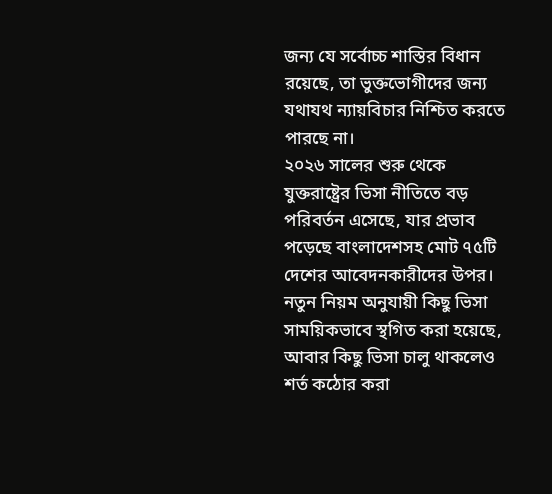জন্য যে সর্বোচ্চ শাস্তির বিধান রয়েছে, তা ভুক্তভোগীদের জন্য যথাযথ ন্যায়বিচার নিশ্চিত করতে পারছে না।
২০২৬ সালের শুরু থেকে যুক্তরাষ্ট্রের ভিসা নীতিতে বড় পরিবর্তন এসেছে, যার প্রভাব পড়েছে বাংলাদেশসহ মোট ৭৫টি দেশের আবেদনকারীদের উপর। নতুন নিয়ম অনুযায়ী কিছু ভিসা সাময়িকভাবে স্থগিত করা হয়েছে, আবার কিছু ভিসা চালু থাকলেও শর্ত কঠোর করা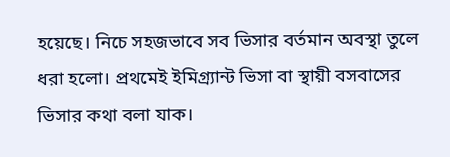হয়েছে। নিচে সহজভাবে সব ভিসার বর্তমান অবস্থা তুলে ধরা হলো। প্রথমেই ইমিগ্র্যান্ট ভিসা বা স্থায়ী বসবাসের ভিসার কথা বলা যাক।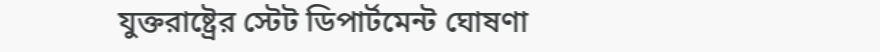যুক্তরাষ্ট্রের স্টেট ডিপার্টমেন্ট ঘোষণা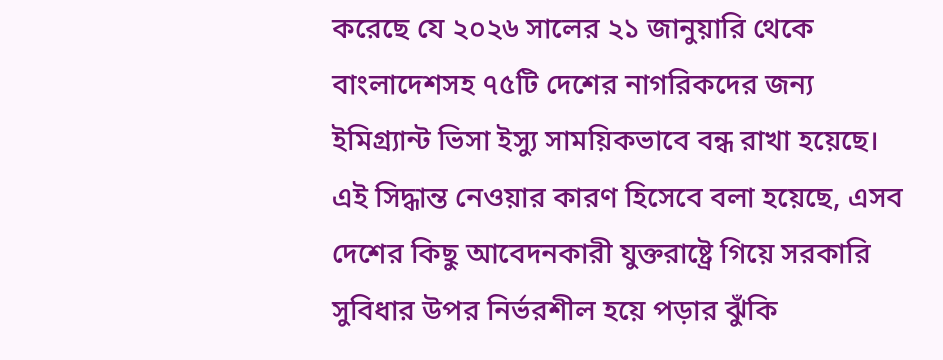করেছে যে ২০২৬ সালের ২১ জানুয়ারি থেকে বাংলাদেশসহ ৭৫টি দেশের নাগরিকদের জন্য ইমিগ্র্যান্ট ভিসা ইস্যু সাময়িকভাবে বন্ধ রাখা হয়েছে। এই সিদ্ধান্ত নেওয়ার কারণ হিসেবে বলা হয়েছে, এসব দেশের কিছু আবেদনকারী যুক্তরাষ্ট্রে গিয়ে সরকারি সুবিধার উপর নির্ভরশীল হয়ে পড়ার ঝুঁকি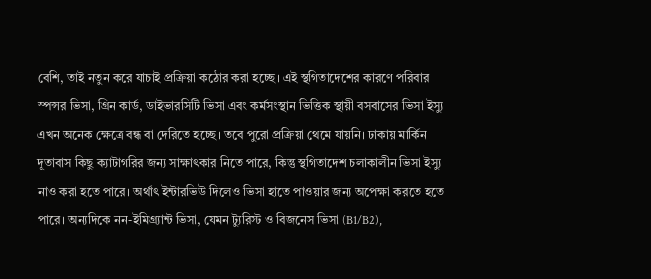বেশি, তাই নতুন করে যাচাই প্রক্রিয়া কঠোর করা হচ্ছে। এই স্থগিতাদেশের কারণে পরিবার স্পন্সর ভিসা, গ্রিন কার্ড, ডাইভারসিটি ভিসা এবং কর্মসংস্থান ভিত্তিক স্থায়ী বসবাসের ভিসা ইস্যু এখন অনেক ক্ষেত্রে বন্ধ বা দেরিতে হচ্ছে। তবে পুরো প্রক্রিয়া থেমে যায়নি। ঢাকায় মার্কিন দূতাবাস কিছু ক্যাটাগরির জন্য সাক্ষাৎকার নিতে পারে, কিন্তু স্থগিতাদেশ চলাকালীন ভিসা ইস্যু নাও করা হতে পারে। অর্থাৎ ইন্টারভিউ দিলেও ভিসা হাতে পাওয়ার জন্য অপেক্ষা করতে হতে পারে। অন্যদিকে নন-ইমিগ্র্যান্ট ভিসা, যেমন ট্যুরিস্ট ও বিজনেস ভিসা (B1/B2),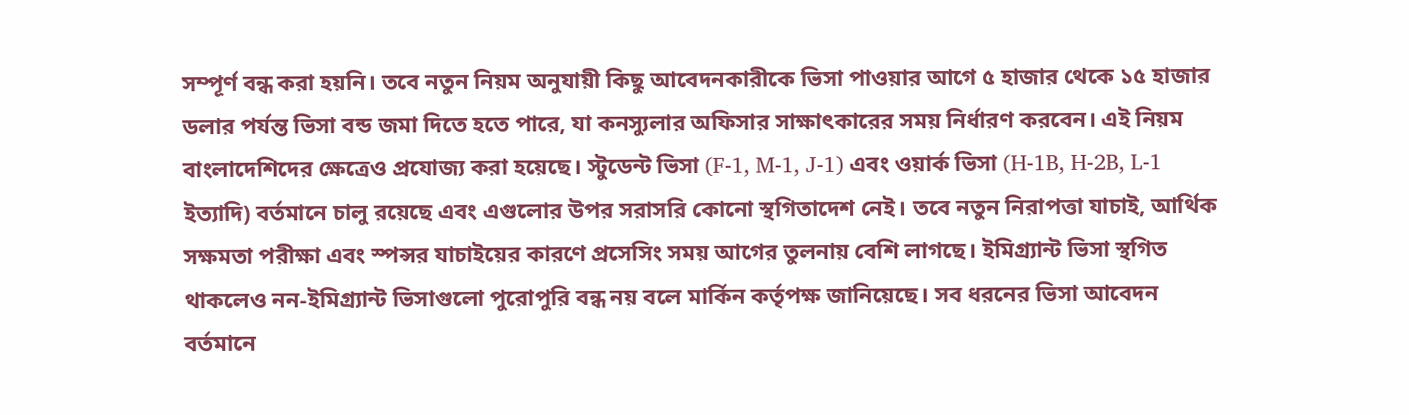সম্পূর্ণ বন্ধ করা হয়নি। তবে নতুন নিয়ম অনুযায়ী কিছু আবেদনকারীকে ভিসা পাওয়ার আগে ৫ হাজার থেকে ১৫ হাজার ডলার পর্যন্ত ভিসা বন্ড জমা দিতে হতে পারে, যা কনস্যুলার অফিসার সাক্ষাৎকারের সময় নির্ধারণ করবেন। এই নিয়ম বাংলাদেশিদের ক্ষেত্রেও প্রযোজ্য করা হয়েছে। স্টুডেন্ট ভিসা (F-1, M-1, J-1) এবং ওয়ার্ক ভিসা (H-1B, H-2B, L-1 ইত্যাদি) বর্তমানে চালু রয়েছে এবং এগুলোর উপর সরাসরি কোনো স্থগিতাদেশ নেই। তবে নতুন নিরাপত্তা যাচাই, আর্থিক সক্ষমতা পরীক্ষা এবং স্পন্সর যাচাইয়ের কারণে প্রসেসিং সময় আগের তুলনায় বেশি লাগছে। ইমিগ্র্যান্ট ভিসা স্থগিত থাকলেও নন-ইমিগ্র্যান্ট ভিসাগুলো পুরোপুরি বন্ধ নয় বলে মার্কিন কর্তৃপক্ষ জানিয়েছে। সব ধরনের ভিসা আবেদন বর্তমানে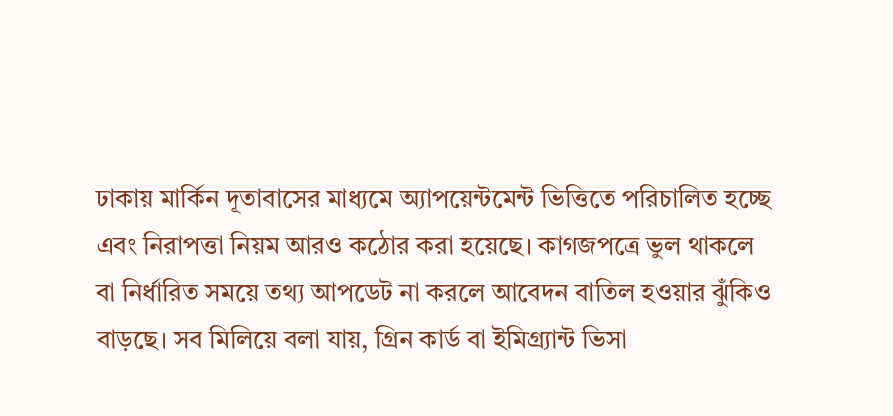ঢাকায় মার্কিন দূতাবাসের মাধ্যমে অ্যাপয়েন্টমেন্ট ভিত্তিতে পরিচালিত হচ্ছে এবং নিরাপত্তা নিয়ম আরও কঠোর করা হয়েছে। কাগজপত্রে ভুল থাকলে বা নির্ধারিত সময়ে তথ্য আপডেট না করলে আবেদন বাতিল হওয়ার ঝুঁকিও বাড়ছে। সব মিলিয়ে বলা যায়, গ্রিন কার্ড বা ইমিগ্র্যান্ট ভিসা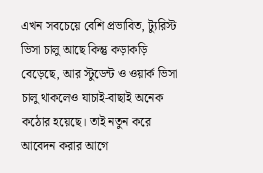এখন সবচেয়ে বেশি প্রভাবিত, ট্যুরিস্ট ভিসা চালু আছে কিন্তু কড়াকড়ি বেড়েছে, আর স্টুডেন্ট ও ওয়ার্ক ভিসা চালু থাকলেও যাচাই-বাছাই অনেক কঠোর হয়েছে। তাই নতুন করে আবেদন করার আগে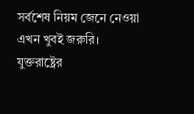সর্বশেষ নিয়ম জেনে নেওয়া এখন খুবই জরুরি।
যুক্তরাষ্ট্রের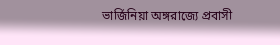ভার্জিনিয়া অঙ্গরাজ্যে প্রবাসী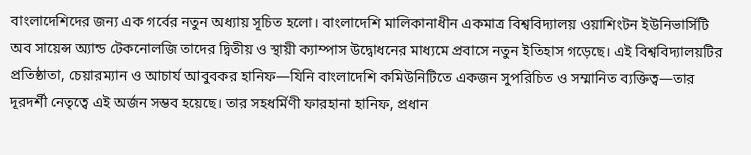বাংলাদেশিদের জন্য এক গর্বের নতুন অধ্যায় সূচিত হলো। বাংলাদেশি মালিকানাধীন একমাত্র বিশ্ববিদ্যালয় ওয়াশিংটন ইউনিভার্সিটি অব সায়েন্স অ্যান্ড টেকনোলজি তাদের দ্বিতীয় ও স্থায়ী ক্যাম্পাস উদ্বোধনের মাধ্যমে প্রবাসে নতুন ইতিহাস গড়েছে। এই বিশ্ববিদ্যালয়টির প্রতিষ্ঠাতা, চেয়ারম্যান ও আচার্য আবুবকর হানিফ—যিনি বাংলাদেশি কমিউনিটিতে একজন সুপরিচিত ও সম্মানিত ব্যক্তিত্ব—তার দূরদর্শী নেতৃত্বে এই অর্জন সম্ভব হয়েছে। তার সহধর্মিণী ফারহানা হানিফ, প্রধান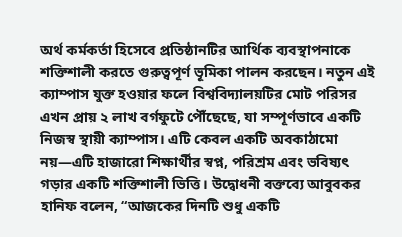অর্থ কর্মকর্তা হিসেবে প্রতিষ্ঠানটির আর্থিক ব্যবস্থাপনাকে শক্তিশালী করতে গুরুত্বপূর্ণ ভূমিকা পালন করছেন। নতুন এই ক্যাম্পাস যুক্ত হওয়ার ফলে বিশ্ববিদ্যালয়টির মোট পরিসর এখন প্রায় ২ লাখ বর্গফুটে পৌঁছেছে, যা সম্পূর্ণভাবে একটি নিজস্ব স্থায়ী ক্যাম্পাস। এটি কেবল একটি অবকাঠামো নয়—এটি হাজারো শিক্ষার্থীর স্বপ্ন, পরিশ্রম এবং ভবিষ্যৎ গড়ার একটি শক্তিশালী ভিত্তি। উদ্বোধনী বক্তব্যে আবুবকর হানিফ বলেন, “আজকের দিনটি শুধু একটি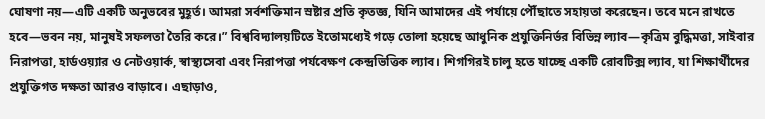ঘোষণা নয়—এটি একটি অনুভবের মুহূর্ত। আমরা সর্বশক্তিমান স্রষ্টার প্রতি কৃতজ্ঞ, যিনি আমাদের এই পর্যায়ে পৌঁছাতে সহায়তা করেছেন। তবে মনে রাখতে হবে—ভবন নয়, মানুষই সফলতা তৈরি করে।” বিশ্ববিদ্যালয়টিতে ইতোমধ্যেই গড়ে তোলা হয়েছে আধুনিক প্রযুক্তিনির্ভর বিভিন্ন ল্যাব—কৃত্রিম বুদ্ধিমত্তা, সাইবার নিরাপত্তা, হার্ডওয়্যার ও নেটওয়ার্ক, স্বাস্থ্যসেবা এবং নিরাপত্তা পর্যবেক্ষণ কেন্দ্রভিত্তিক ল্যাব। শিগগিরই চালু হতে যাচ্ছে একটি রোবটিক্স ল্যাব, যা শিক্ষার্থীদের প্রযুক্তিগত দক্ষতা আরও বাড়াবে। এছাড়াও,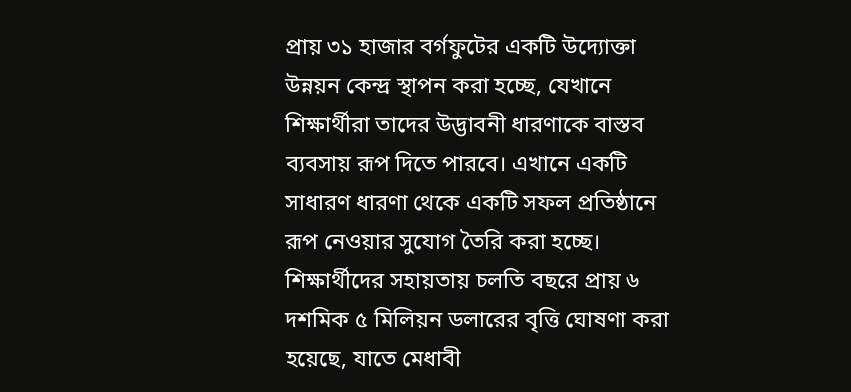প্রায় ৩১ হাজার বর্গফুটের একটি উদ্যোক্তা উন্নয়ন কেন্দ্র স্থাপন করা হচ্ছে, যেখানে শিক্ষার্থীরা তাদের উদ্ভাবনী ধারণাকে বাস্তব ব্যবসায় রূপ দিতে পারবে। এখানে একটি সাধারণ ধারণা থেকে একটি সফল প্রতিষ্ঠানে রূপ নেওয়ার সুযোগ তৈরি করা হচ্ছে। শিক্ষার্থীদের সহায়তায় চলতি বছরে প্রায় ৬ দশমিক ৫ মিলিয়ন ডলারের বৃত্তি ঘোষণা করা হয়েছে, যাতে মেধাবী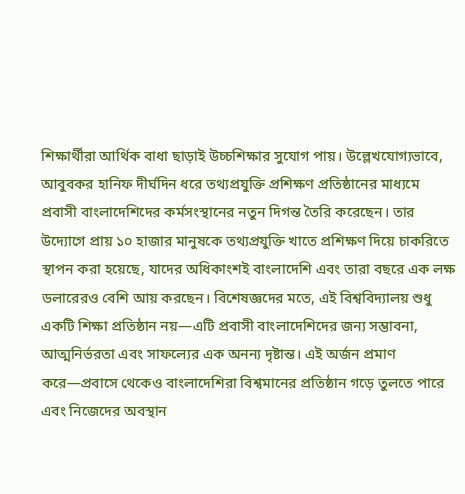শিক্ষার্থীরা আর্থিক বাধা ছাড়াই উচ্চশিক্ষার সুযোগ পায়। উল্লেখযোগ্যভাবে, আবুবকর হানিফ দীর্ঘদিন ধরে তথ্যপ্রযুক্তি প্রশিক্ষণ প্রতিষ্ঠানের মাধ্যমে প্রবাসী বাংলাদেশিদের কর্মসংস্থানের নতুন দিগন্ত তৈরি করেছেন। তার উদ্যোগে প্রায় ১০ হাজার মানুষকে তথ্যপ্রযুক্তি খাতে প্রশিক্ষণ দিয়ে চাকরিতে স্থাপন করা হয়েছে, যাদের অধিকাংশই বাংলাদেশি এবং তারা বছরে এক লক্ষ ডলারেরও বেশি আয় করছেন। বিশেষজ্ঞদের মতে, এই বিশ্ববিদ্যালয় শুধু একটি শিক্ষা প্রতিষ্ঠান নয়—এটি প্রবাসী বাংলাদেশিদের জন্য সম্ভাবনা, আত্মনির্ভরতা এবং সাফল্যের এক অনন্য দৃষ্টান্ত। এই অর্জন প্রমাণ করে—প্রবাসে থেকেও বাংলাদেশিরা বিশ্বমানের প্রতিষ্ঠান গড়ে তুলতে পারে এবং নিজেদের অবস্থান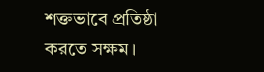শক্তভাবে প্রতিষ্ঠা করতে সক্ষম।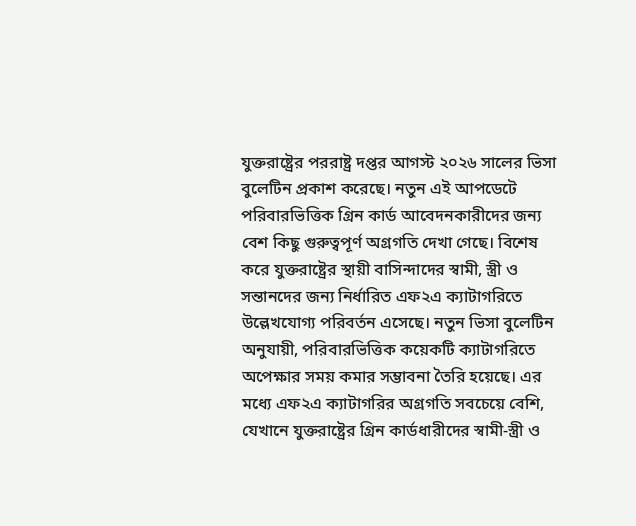যুক্তরাষ্ট্রের পররাষ্ট্র দপ্তর আগস্ট ২০২৬ সালের ভিসা বুলেটিন প্রকাশ করেছে। নতুন এই আপডেটে পরিবারভিত্তিক গ্রিন কার্ড আবেদনকারীদের জন্য বেশ কিছু গুরুত্বপূর্ণ অগ্রগতি দেখা গেছে। বিশেষ করে যুক্তরাষ্ট্রের স্থায়ী বাসিন্দাদের স্বামী, স্ত্রী ও সন্তানদের জন্য নির্ধারিত এফ২এ ক্যাটাগরিতে উল্লেখযোগ্য পরিবর্তন এসেছে। নতুন ভিসা বুলেটিন অনুযায়ী, পরিবারভিত্তিক কয়েকটি ক্যাটাগরিতে অপেক্ষার সময় কমার সম্ভাবনা তৈরি হয়েছে। এর মধ্যে এফ২এ ক্যাটাগরির অগ্রগতি সবচেয়ে বেশি, যেখানে যুক্তরাষ্ট্রের গ্রিন কার্ডধারীদের স্বামী-স্ত্রী ও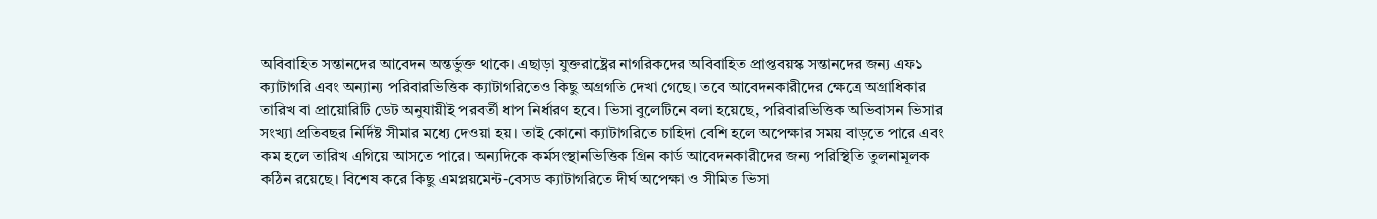অবিবাহিত সন্তানদের আবেদন অন্তর্ভুক্ত থাকে। এছাড়া যুক্তরাষ্ট্রের নাগরিকদের অবিবাহিত প্রাপ্তবয়স্ক সন্তানদের জন্য এফ১ ক্যাটাগরি এবং অন্যান্য পরিবারভিত্তিক ক্যাটাগরিতেও কিছু অগ্রগতি দেখা গেছে। তবে আবেদনকারীদের ক্ষেত্রে অগ্রাধিকার তারিখ বা প্রায়োরিটি ডেট অনুযায়ীই পরবর্তী ধাপ নির্ধারণ হবে। ভিসা বুলেটিনে বলা হয়েছে, পরিবারভিত্তিক অভিবাসন ভিসার সংখ্যা প্রতিবছর নির্দিষ্ট সীমার মধ্যে দেওয়া হয়। তাই কোনো ক্যাটাগরিতে চাহিদা বেশি হলে অপেক্ষার সময় বাড়তে পারে এবং কম হলে তারিখ এগিয়ে আসতে পারে। অন্যদিকে কর্মসংস্থানভিত্তিক গ্রিন কার্ড আবেদনকারীদের জন্য পরিস্থিতি তুলনামূলক কঠিন রয়েছে। বিশেষ করে কিছু এমপ্লয়মেন্ট-বেসড ক্যাটাগরিতে দীর্ঘ অপেক্ষা ও সীমিত ভিসা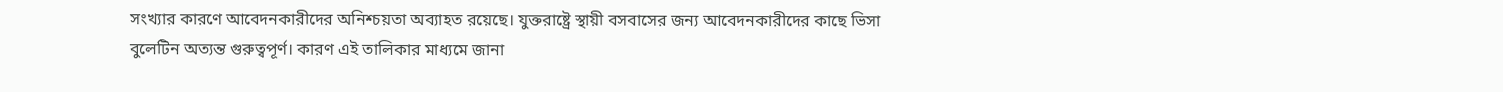সংখ্যার কারণে আবেদনকারীদের অনিশ্চয়তা অব্যাহত রয়েছে। যুক্তরাষ্ট্রে স্থায়ী বসবাসের জন্য আবেদনকারীদের কাছে ভিসা বুলেটিন অত্যন্ত গুরুত্বপূর্ণ। কারণ এই তালিকার মাধ্যমে জানা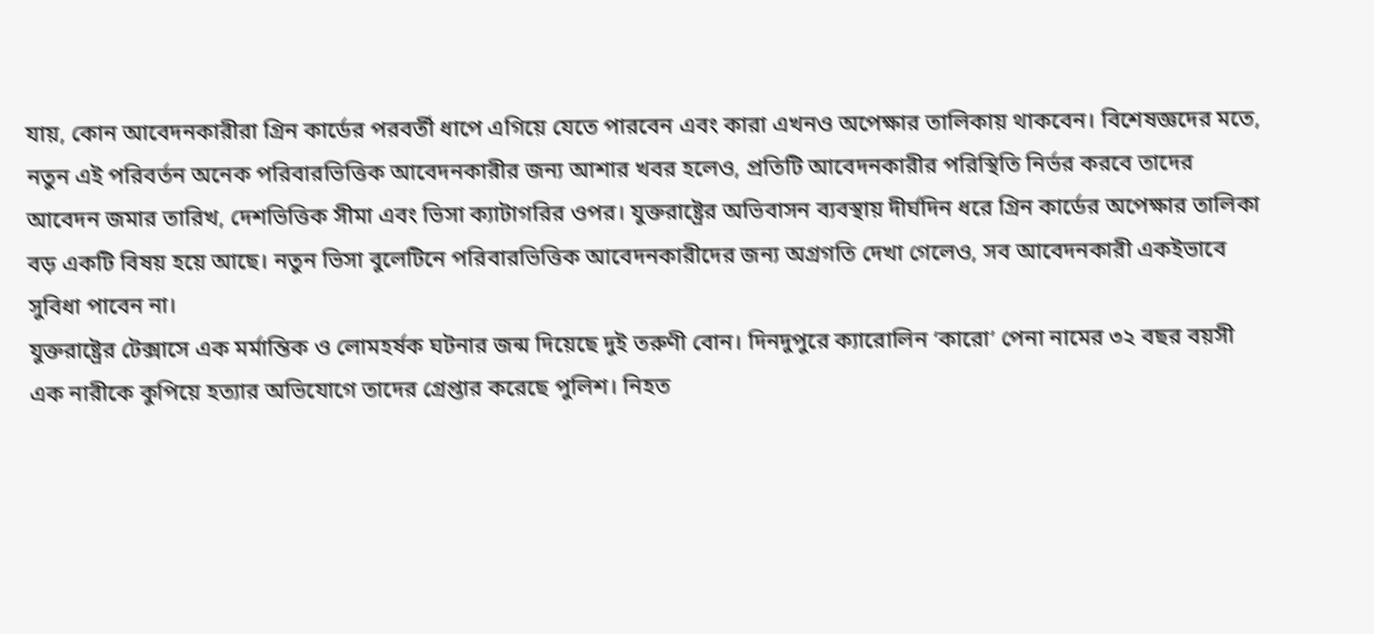যায়, কোন আবেদনকারীরা গ্রিন কার্ডের পরবর্তী ধাপে এগিয়ে যেতে পারবেন এবং কারা এখনও অপেক্ষার তালিকায় থাকবেন। বিশেষজ্ঞদের মতে, নতুন এই পরিবর্তন অনেক পরিবারভিত্তিক আবেদনকারীর জন্য আশার খবর হলেও, প্রতিটি আবেদনকারীর পরিস্থিতি নির্ভর করবে তাদের আবেদন জমার তারিখ, দেশভিত্তিক সীমা এবং ভিসা ক্যাটাগরির ওপর। যুক্তরাষ্ট্রের অভিবাসন ব্যবস্থায় দীর্ঘদিন ধরে গ্রিন কার্ডের অপেক্ষার তালিকা বড় একটি বিষয় হয়ে আছে। নতুন ভিসা বুলেটিনে পরিবারভিত্তিক আবেদনকারীদের জন্য অগ্রগতি দেখা গেলেও, সব আবেদনকারী একইভাবে সুবিধা পাবেন না।
যুক্তরাষ্ট্রের টেক্সাসে এক মর্মান্তিক ও লোমহর্ষক ঘটনার জন্ম দিয়েছে দুই তরুণী বোন। দিনদুপুরে ক্যারোলিন ‘কারো’ পেনা নামের ৩২ বছর বয়সী এক নারীকে কুপিয়ে হত্যার অভিযোগে তাদের গ্রেপ্তার করেছে পুলিশ। নিহত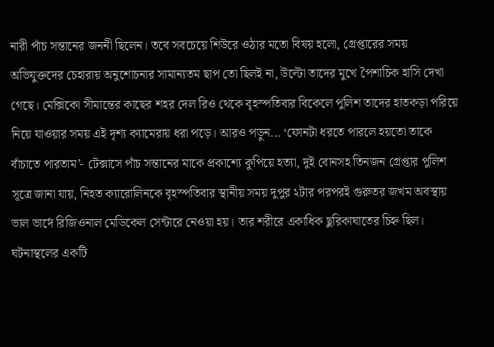নারী পাঁচ সন্তানের জননী ছিলেন। তবে সবচেয়ে শিউরে ওঠার মতো বিষয় হলো, গ্রেপ্তারের সময় অভিযুক্তদের চেহারায় অনুশোচনার সামান্যতম ছাপ তো ছিলই না, উল্টো তাদের মুখে পৈশাচিক হাসি দেখা গেছে। মেক্সিকো সীমান্তের কাছের শহর দেল রিও থেকে বৃহস্পতিবার বিকেলে পুলিশ তাদের হাতকড়া পরিয়ে নিয়ে যাওয়ার সময় এই দৃশ্য ক্যামেরায় ধরা পড়ে। আরও পড়ুন... ‘ফোনটা ধরতে পারলে হয়তো তাকে বাঁচাতে পারতাম’- টেক্সাসে পাঁচ সন্তানের মাকে প্রকাশ্যে কুপিয়ে হত্যা, দুই বোনসহ তিনজন গ্রেপ্তার পুলিশ সূত্রে জানা যায়, নিহত ক্যারোলিনকে বৃহস্পতিবার স্থানীয় সময় দুপুর ২টার পরপরই গুরুতর জখম অবস্থায় ভাল ভার্দে রিজিওনাল মেডিকেল সেন্টারে নেওয়া হয়। তার শরীরে একাধিক ছুরিকাঘাতের চিহ্ন ছিল। ঘটনাস্থলের একটি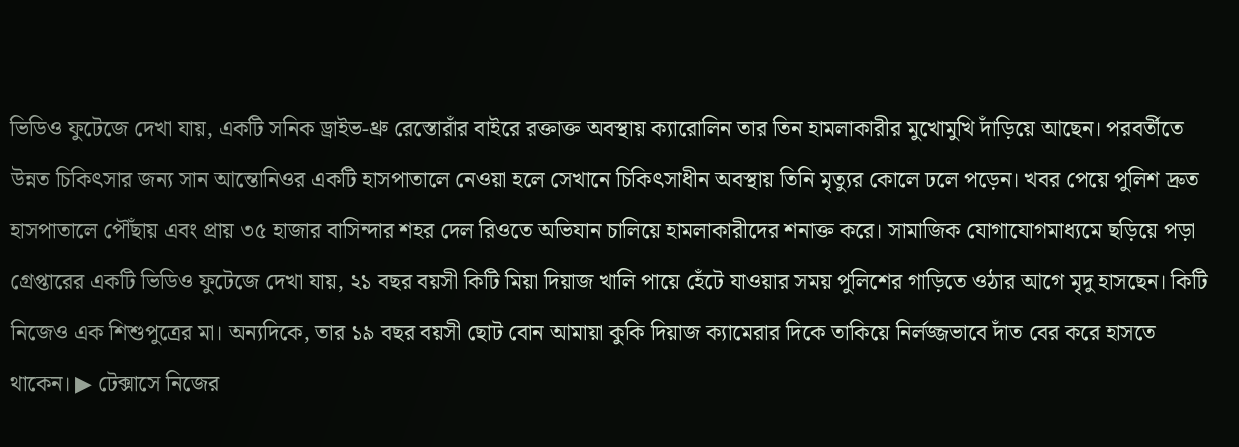ভিডিও ফুটেজে দেখা যায়, একটি সনিক ড্রাইভ-থ্রু রেস্তোরাঁর বাইরে রক্তাক্ত অবস্থায় ক্যারোলিন তার তিন হামলাকারীর মুখোমুখি দাঁড়িয়ে আছেন। পরবর্তীতে উন্নত চিকিৎসার জন্য সান আন্তোনিওর একটি হাসপাতালে নেওয়া হলে সেখানে চিকিৎসাধীন অবস্থায় তিনি মৃত্যুর কোলে ঢলে পড়েন। খবর পেয়ে পুলিশ দ্রুত হাসপাতালে পৌঁছায় এবং প্রায় ৩৫ হাজার বাসিন্দার শহর দেল রিওতে অভিযান চালিয়ে হামলাকারীদের শনাক্ত করে। সামাজিক যোগাযোগমাধ্যমে ছড়িয়ে পড়া গ্রেপ্তারের একটি ভিডিও ফুটেজে দেখা যায়, ২১ বছর বয়সী কিটি মিয়া দিয়াজ খালি পায়ে হেঁটে যাওয়ার সময় পুলিশের গাড়িতে ওঠার আগে মৃদু হাসছেন। কিটি নিজেও এক শিশুপুত্রের মা। অন্যদিকে, তার ১৯ বছর বয়সী ছোট বোন আমায়া কুকি দিয়াজ ক্যামেরার দিকে তাকিয়ে নির্লজ্জভাবে দাঁত বের করে হাসতে থাকেন। ▶ টেক্সাসে নিজের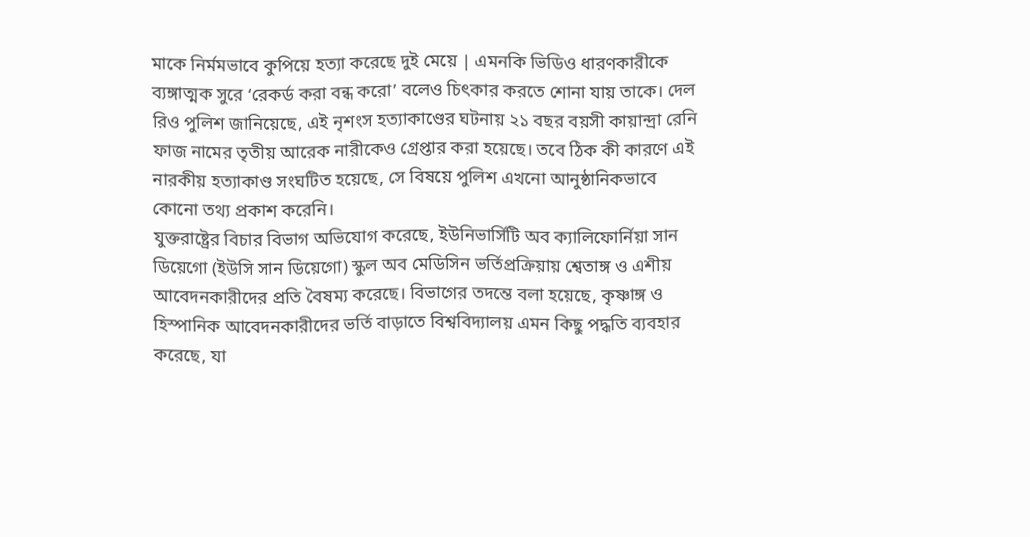মাকে নির্মমভাবে কুপিয়ে হত্যা করেছে দুই মেয়ে | এমনকি ভিডিও ধারণকারীকে ব্যঙ্গাত্মক সুরে ‘রেকর্ড করা বন্ধ করো’ বলেও চিৎকার করতে শোনা যায় তাকে। দেল রিও পুলিশ জানিয়েছে, এই নৃশংস হত্যাকাণ্ডের ঘটনায় ২১ বছর বয়সী কায়ান্দ্রা রেনি ফাজ নামের তৃতীয় আরেক নারীকেও গ্রেপ্তার করা হয়েছে। তবে ঠিক কী কারণে এই নারকীয় হত্যাকাণ্ড সংঘটিত হয়েছে, সে বিষয়ে পুলিশ এখনো আনুষ্ঠানিকভাবে কোনো তথ্য প্রকাশ করেনি।
যুক্তরাষ্ট্রের বিচার বিভাগ অভিযোগ করেছে, ইউনিভার্সিটি অব ক্যালিফোর্নিয়া সান ডিয়েগো (ইউসি সান ডিয়েগো) স্কুল অব মেডিসিন ভর্তিপ্রক্রিয়ায় শ্বেতাঙ্গ ও এশীয় আবেদনকারীদের প্রতি বৈষম্য করেছে। বিভাগের তদন্তে বলা হয়েছে, কৃষ্ণাঙ্গ ও হিস্পানিক আবেদনকারীদের ভর্তি বাড়াতে বিশ্ববিদ্যালয় এমন কিছু পদ্ধতি ব্যবহার করেছে, যা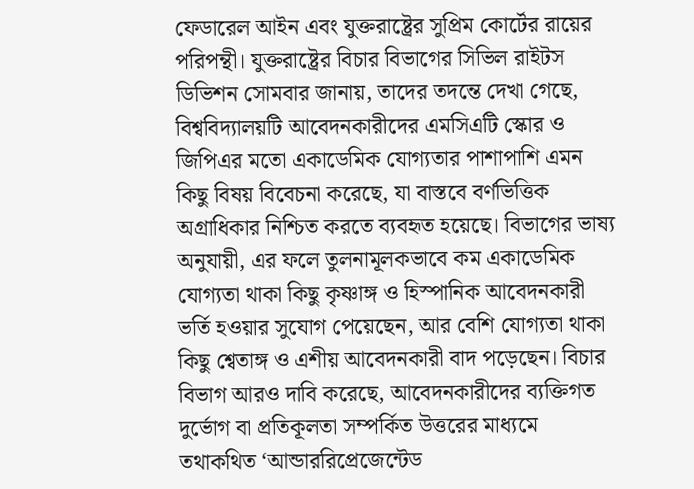ফেডারেল আইন এবং যুক্তরাষ্ট্রের সুপ্রিম কোর্টের রায়ের পরিপন্থী। যুক্তরাষ্ট্রের বিচার বিভাগের সিভিল রাইটস ডিভিশন সোমবার জানায়, তাদের তদন্তে দেখা গেছে, বিশ্ববিদ্যালয়টি আবেদনকারীদের এমসিএটি স্কোর ও জিপিএর মতো একাডেমিক যোগ্যতার পাশাপাশি এমন কিছু বিষয় বিবেচনা করেছে, যা বাস্তবে বর্ণভিত্তিক অগ্রাধিকার নিশ্চিত করতে ব্যবহৃত হয়েছে। বিভাগের ভাষ্য অনুযায়ী, এর ফলে তুলনামূলকভাবে কম একাডেমিক যোগ্যতা থাকা কিছু কৃষ্ণাঙ্গ ও হিস্পানিক আবেদনকারী ভর্তি হওয়ার সুযোগ পেয়েছেন, আর বেশি যোগ্যতা থাকা কিছু শ্বেতাঙ্গ ও এশীয় আবেদনকারী বাদ পড়েছেন। বিচার বিভাগ আরও দাবি করেছে, আবেদনকারীদের ব্যক্তিগত দুর্ভোগ বা প্রতিকূলতা সম্পর্কিত উত্তরের মাধ্যমে তথাকথিত ‘আন্ডাররিপ্রেজেন্টেড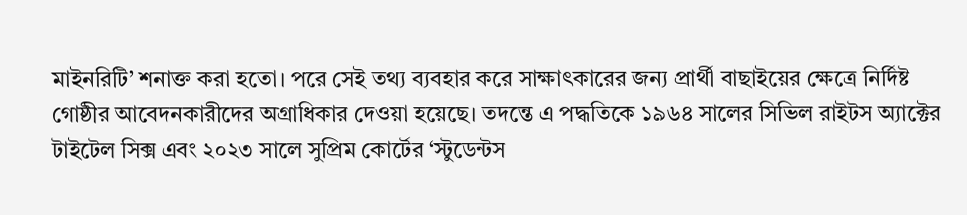মাইনরিটি’ শনাক্ত করা হতো। পরে সেই তথ্য ব্যবহার করে সাক্ষাৎকারের জন্য প্রার্থী বাছাইয়ের ক্ষেত্রে নির্দিষ্ট গোষ্ঠীর আবেদনকারীদের অগ্রাধিকার দেওয়া হয়েছে। তদন্তে এ পদ্ধতিকে ১৯৬৪ সালের সিভিল রাইটস অ্যাক্টের টাইটেল সিক্স এবং ২০২৩ সালে সুপ্রিম কোর্টের ‘স্টুডেন্টস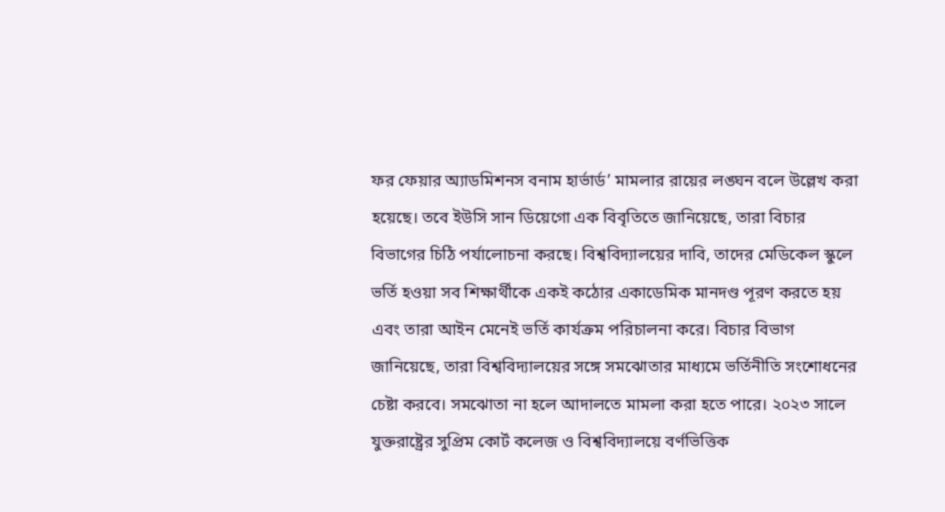ফর ফেয়ার অ্যাডমিশনস বনাম হার্ভার্ড’ মামলার রায়ের লঙ্ঘন বলে উল্লেখ করা হয়েছে। তবে ইউসি সান ডিয়েগো এক বিবৃতিতে জানিয়েছে, তারা বিচার বিভাগের চিঠি পর্যালোচনা করছে। বিশ্ববিদ্যালয়ের দাবি, তাদের মেডিকেল স্কুলে ভর্তি হওয়া সব শিক্ষার্থীকে একই কঠোর একাডেমিক মানদণ্ড পূরণ করতে হয় এবং তারা আইন মেনেই ভর্তি কার্যক্রম পরিচালনা করে। বিচার বিভাগ জানিয়েছে, তারা বিশ্ববিদ্যালয়ের সঙ্গে সমঝোতার মাধ্যমে ভর্তিনীতি সংশোধনের চেষ্টা করবে। সমঝোতা না হলে আদালতে মামলা করা হতে পারে। ২০২৩ সালে যুক্তরাষ্ট্রের সুপ্রিম কোর্ট কলেজ ও বিশ্ববিদ্যালয়ে বর্ণভিত্তিক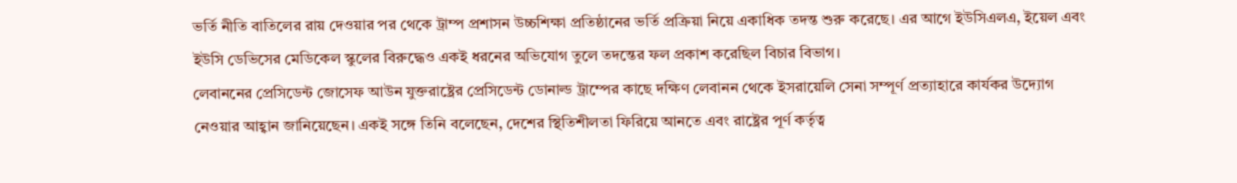ভর্তি নীতি বাতিলের রায় দেওয়ার পর থেকে ট্রাম্প প্রশাসন উচ্চশিক্ষা প্রতিষ্ঠানের ভর্তি প্রক্রিয়া নিয়ে একাধিক তদন্ত শুরু করেছে। এর আগে ইউসিএলএ, ইয়েল এবং ইউসি ডেভিসের মেডিকেল স্কুলের বিরুদ্ধেও একই ধরনের অভিযোগ তুলে তদন্তের ফল প্রকাশ করেছিল বিচার বিভাগ।
লেবাননের প্রেসিডেন্ট জোসেফ আউন যুক্তরাষ্ট্রের প্রেসিডেন্ট ডোনাল্ড ট্রাম্পের কাছে দক্ষিণ লেবানন থেকে ইসরায়েলি সেনা সম্পূর্ণ প্রত্যাহারে কার্যকর উদ্যোগ নেওয়ার আহ্বান জানিয়েছেন। একই সঙ্গে তিনি বলেছেন, দেশের স্থিতিশীলতা ফিরিয়ে আনতে এবং রাষ্ট্রের পূর্ণ কর্তৃত্ব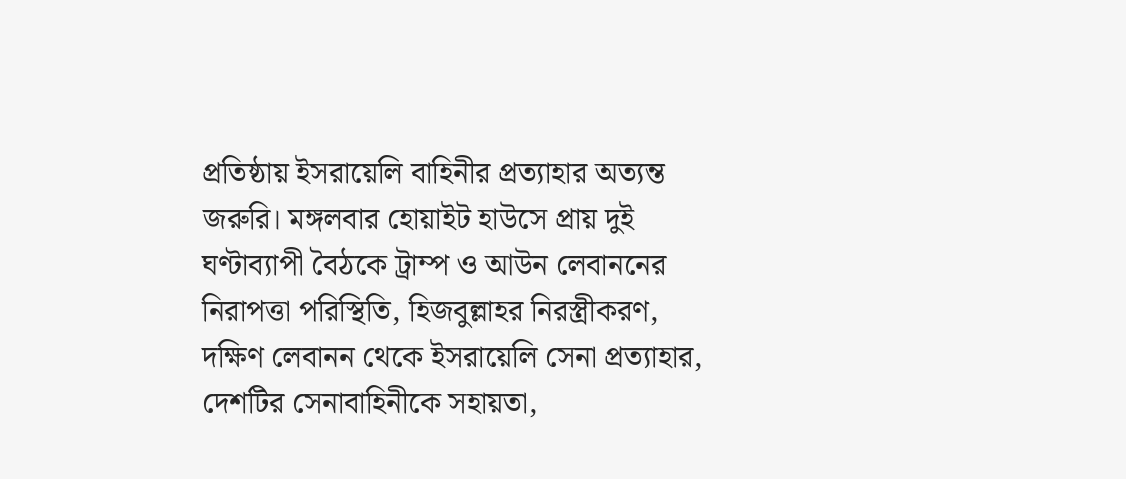প্রতিষ্ঠায় ইসরায়েলি বাহিনীর প্রত্যাহার অত্যন্ত জরুরি। মঙ্গলবার হোয়াইট হাউসে প্রায় দুই ঘণ্টাব্যাপী বৈঠকে ট্রাম্প ও আউন লেবাননের নিরাপত্তা পরিস্থিতি, হিজবুল্লাহর নিরস্ত্রীকরণ, দক্ষিণ লেবানন থেকে ইসরায়েলি সেনা প্রত্যাহার, দেশটির সেনাবাহিনীকে সহায়তা,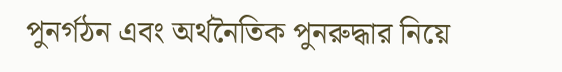পুনর্গঠন এবং অর্থনৈতিক পুনরুদ্ধার নিয়ে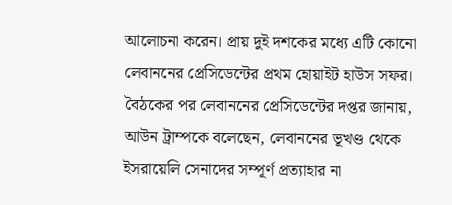আলোচনা করেন। প্রায় দুই দশকের মধ্যে এটি কোনো লেবাননের প্রেসিডেন্টের প্রথম হোয়াইট হাউস সফর। বৈঠকের পর লেবাননের প্রেসিডেন্টের দপ্তর জানায়, আউন ট্রাম্পকে বলেছেন, লেবাননের ভূখণ্ড থেকে ইসরায়েলি সেনাদের সম্পূর্ণ প্রত্যাহার না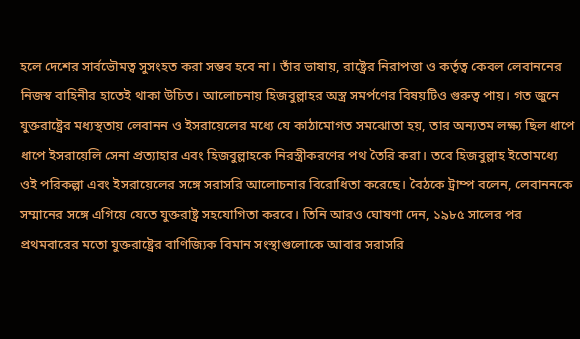হলে দেশের সার্বভৌমত্ব সুসংহত করা সম্ভব হবে না। তাঁর ভাষায়, রাষ্ট্রের নিরাপত্তা ও কর্তৃত্ব কেবল লেবাননের নিজস্ব বাহিনীর হাতেই থাকা উচিত। আলোচনায় হিজবুল্লাহর অস্ত্র সমর্পণের বিষয়টিও গুরুত্ব পায়। গত জুনে যুক্তরাষ্ট্রের মধ্যস্থতায় লেবানন ও ইসরায়েলের মধ্যে যে কাঠামোগত সমঝোতা হয়, তার অন্যতম লক্ষ্য ছিল ধাপে ধাপে ইসরায়েলি সেনা প্রত্যাহার এবং হিজবুল্লাহকে নিরস্ত্রীকরণের পথ তৈরি করা। তবে হিজবুল্লাহ ইতোমধ্যে ওই পরিকল্পা এবং ইসরায়েলের সঙ্গে সরাসরি আলোচনার বিরোধিতা করেছে। বৈঠকে ট্রাম্প বলেন, লেবাননকে সম্মানের সঙ্গে এগিয়ে যেতে যুক্তরাষ্ট্র সহযোগিতা করবে। তিনি আরও ঘোষণা দেন, ১৯৮৫ সালের পর প্রথমবারের মতো যুক্তরাষ্ট্রের বাণিজ্যিক বিমান সংস্থাগুলোকে আবার সরাসরি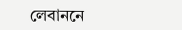লেবাননে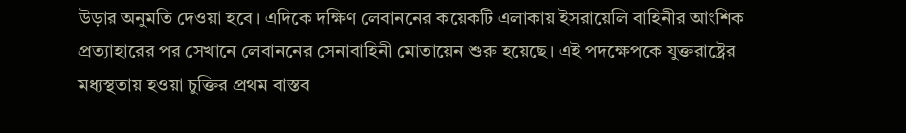উড়ার অনুমতি দেওয়া হবে। এদিকে দক্ষিণ লেবাননের কয়েকটি এলাকায় ইসরায়েলি বাহিনীর আংশিক প্রত্যাহারের পর সেখানে লেবাননের সেনাবাহিনী মোতায়েন শুরু হয়েছে। এই পদক্ষেপকে যুক্তরাষ্ট্রের মধ্যস্থতায় হওয়া চুক্তির প্রথম বাস্তব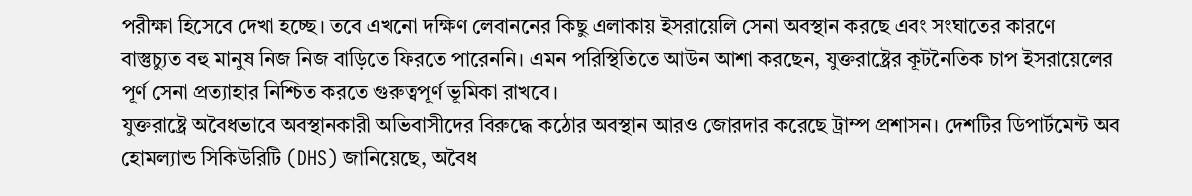পরীক্ষা হিসেবে দেখা হচ্ছে। তবে এখনো দক্ষিণ লেবাননের কিছু এলাকায় ইসরায়েলি সেনা অবস্থান করছে এবং সংঘাতের কারণে বাস্তুচ্যুত বহু মানুষ নিজ নিজ বাড়িতে ফিরতে পারেননি। এমন পরিস্থিতিতে আউন আশা করছেন, যুক্তরাষ্ট্রের কূটনৈতিক চাপ ইসরায়েলের পূর্ণ সেনা প্রত্যাহার নিশ্চিত করতে গুরুত্বপূর্ণ ভূমিকা রাখবে।
যুক্তরাষ্ট্রে অবৈধভাবে অবস্থানকারী অভিবাসীদের বিরুদ্ধে কঠোর অবস্থান আরও জোরদার করেছে ট্রাম্প প্রশাসন। দেশটির ডিপার্টমেন্ট অব হোমল্যান্ড সিকিউরিটি (DHS) জানিয়েছে, অবৈধ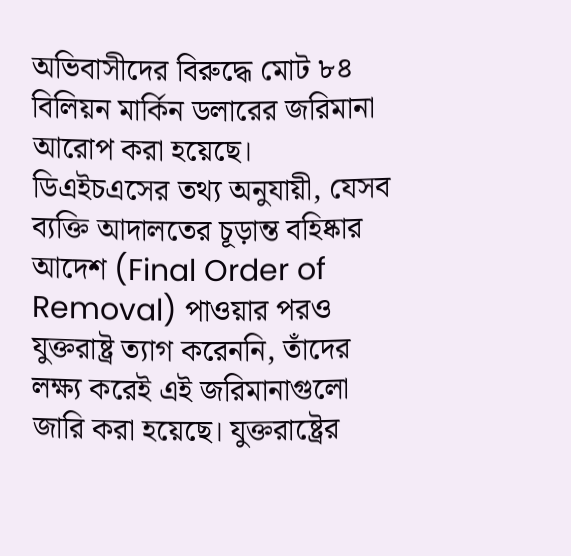অভিবাসীদের বিরুদ্ধে মোট ৮৪ বিলিয়ন মার্কিন ডলারের জরিমানা আরোপ করা হয়েছে। ডিএইচএসের তথ্য অনুযায়ী, যেসব ব্যক্তি আদালতের চূড়ান্ত বহিষ্কার আদেশ (Final Order of Removal) পাওয়ার পরও যুক্তরাষ্ট্র ত্যাগ করেননি, তাঁদের লক্ষ্য করেই এই জরিমানাগুলো জারি করা হয়েছে। যুক্তরাষ্ট্রের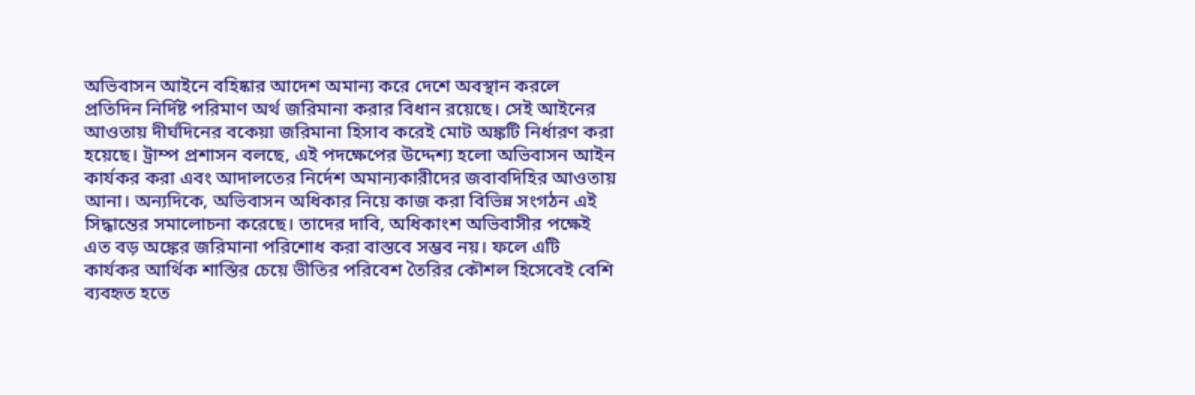অভিবাসন আইনে বহিষ্কার আদেশ অমান্য করে দেশে অবস্থান করলে প্রতিদিন নির্দিষ্ট পরিমাণ অর্থ জরিমানা করার বিধান রয়েছে। সেই আইনের আওতায় দীর্ঘদিনের বকেয়া জরিমানা হিসাব করেই মোট অঙ্কটি নির্ধারণ করা হয়েছে। ট্রাম্প প্রশাসন বলছে, এই পদক্ষেপের উদ্দেশ্য হলো অভিবাসন আইন কার্যকর করা এবং আদালতের নির্দেশ অমান্যকারীদের জবাবদিহির আওতায় আনা। অন্যদিকে, অভিবাসন অধিকার নিয়ে কাজ করা বিভিন্ন সংগঠন এই সিদ্ধান্তের সমালোচনা করেছে। তাদের দাবি, অধিকাংশ অভিবাসীর পক্ষেই এত বড় অঙ্কের জরিমানা পরিশোধ করা বাস্তবে সম্ভব নয়। ফলে এটি কার্যকর আর্থিক শাস্তির চেয়ে ভীতির পরিবেশ তৈরির কৌশল হিসেবেই বেশি ব্যবহৃত হতে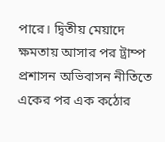পারে। দ্বিতীয় মেয়াদে ক্ষমতায় আসার পর ট্রাম্প প্রশাসন অভিবাসন নীতিতে একের পর এক কঠোর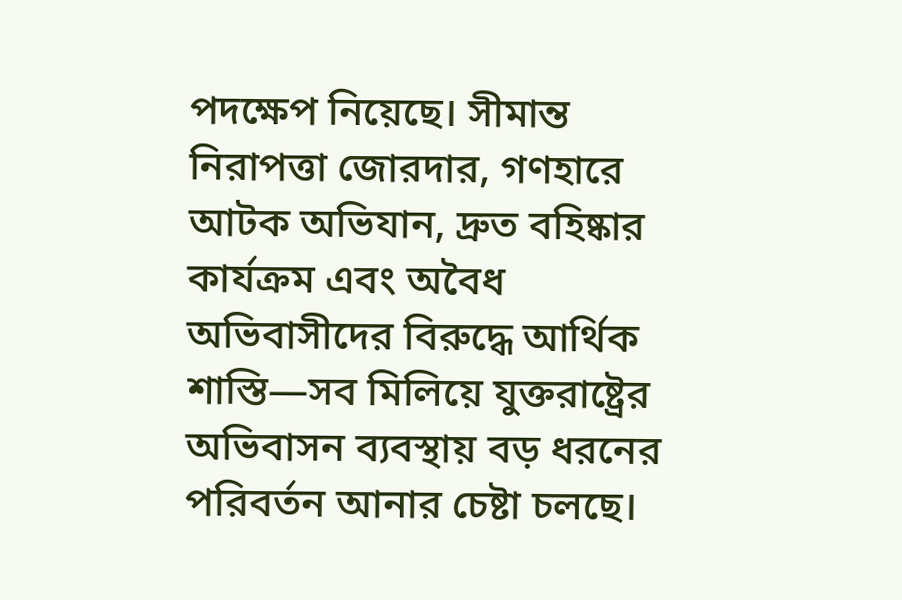পদক্ষেপ নিয়েছে। সীমান্ত নিরাপত্তা জোরদার, গণহারে আটক অভিযান, দ্রুত বহিষ্কার কার্যক্রম এবং অবৈধ অভিবাসীদের বিরুদ্ধে আর্থিক শাস্তি—সব মিলিয়ে যুক্তরাষ্ট্রের অভিবাসন ব্যবস্থায় বড় ধরনের পরিবর্তন আনার চেষ্টা চলছে।